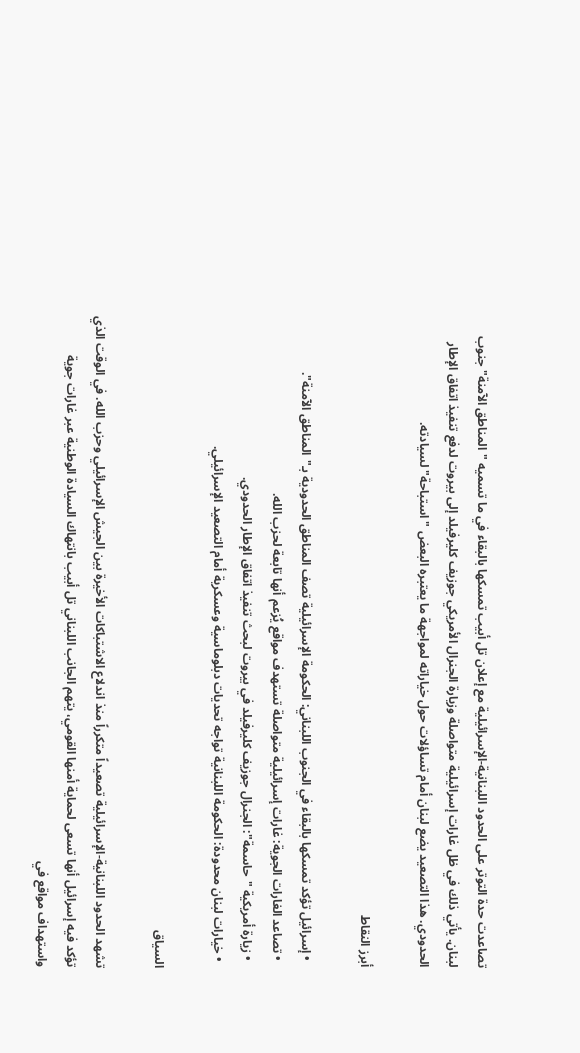تصاعدت حدة التوتر على الحدود اللبنانية-الإسرائيلية مع إعلان تل أبيب تمسكها بالبقاء في ما تسميه "المناطق الآمنة" جنوب لبنان. يأتي ذلك في ظل غارات إسرائيلية متواصلة وزيارة الجنرال الأمريكي جوزيف كليرفيلد إلى بيروت لدفع تنفيذ اتفاق الإطار الحدودي. هذا التصعيد يضع لبنان أمام تساؤلات حول خياراته لمواجهة ما يعتبره البعض "استباحة" لسيادته.

أبرز النقاط

  • إسرائيل تؤكد تمسكها بالبقاء في الجنوب اللبناني: الحكومة الإسرائيلية تصف المناطق الحدودية بـ"المناطق الآمنة".
  • تصاعد الغارات الجوية: غارات إسرائيلية متواصلة تستهدف مواقع يُزعم أنها تابعة لحزب الله.
  • زيارة أمريكية "حاسمة": الجنرال جوزيف كليرفيلد في بيروت لبحث تنفيذ اتفاق الإطار الحدودي.
  • خيارات لبنان محدودة: الحكومة اللبنانية تواجه تحديات دبلوماسية وعسكرية أمام التصعيد الإسرائيلي.

السياق

تشهد الحدود اللبنانية-الإسرائيلية تصعيداً متكرراً منذ اندلاع الاشتباكات الأخيرة بين الجيش الإسرائيلي وحزب الله. في الوقت الذي تؤكد فيه إسرائيل أنها تسعى لحماية أمنها القومي، يتهم الجانب اللبناني تل أبيب بانتهاك السيادة الوطنية عبر غارات جوية واستهداف مواقع في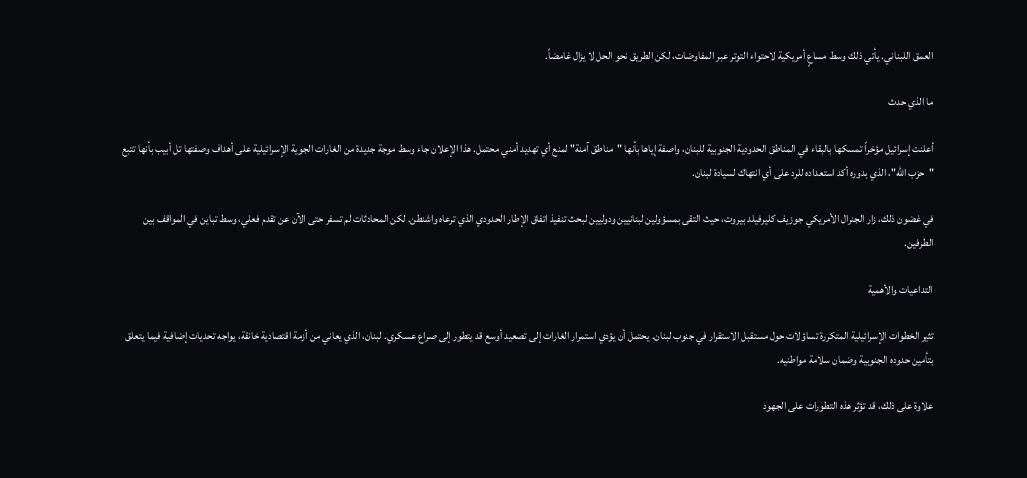العمق اللبناني. يأتي ذلك وسط مساعٍ أمريكية لاحتواء التوتر عبر المفاوضات، لكن الطريق نحو الحل لا يزال غامضاً.

ما الذي حدث

أعلنت إسرائيل مؤخراً تمسكها بالبقاء في المناطق الحدودية الجنوبية للبنان، واصفة إياها بأنها "مناطق آمنة" لمنع أي تهديد أمني محتمل. هذا الإعلان جاء وسط موجة جديدة من الغارات الجوية الإسرائيلية على أهداف وصفتها تل أبيب بأنها تتبع "حزب الله"، الذي بدوره أكد استعداده للرد على أي انتهاك لسيادة لبنان.

في غضون ذلك، زار الجنرال الأمريكي جوزيف كليرفيلد بيروت، حيث التقى بمسؤولين لبنانيين ودوليين لبحث تنفيذ اتفاق الإطار الحدودي الذي ترعاه واشنطن. لكن المحادثات لم تسفر حتى الآن عن تقدم فعلي، وسط تباين في المواقف بين الطرفين.

التداعيات والأهمية

تثير الخطوات الإسرائيلية المتكررة تساؤلات حول مستقبل الاستقرار في جنوب لبنان. يحتمل أن يؤدي استمرار الغارات إلى تصعيد أوسع قد يتطور إلى صراع عسكري. لبنان، الذي يعاني من أزمة اقتصادية خانقة، يواجه تحديات إضافية فيما يتعلق بتأمين حدوده الجنوبية وضمان سلامة مواطنيه.

علاوة على ذلك، قد تؤثر هذه التطورات على الجهود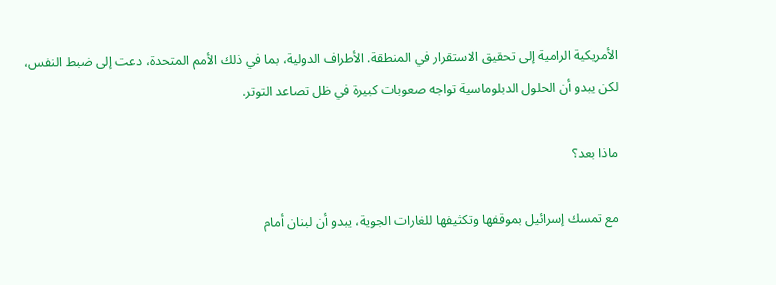الأمريكية الرامية إلى تحقيق الاستقرار في المنطقة. الأطراف الدولية، بما في ذلك الأمم المتحدة، دعت إلى ضبط النفس، لكن يبدو أن الحلول الدبلوماسية تواجه صعوبات كبيرة في ظل تصاعد التوتر.

ماذا بعد؟

مع تمسك إسرائيل بموقفها وتكثيفها للغارات الجوية، يبدو أن لبنان أمام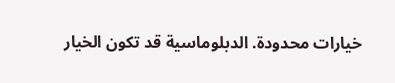خيارات محدودة. الدبلوماسية قد تكون الخيار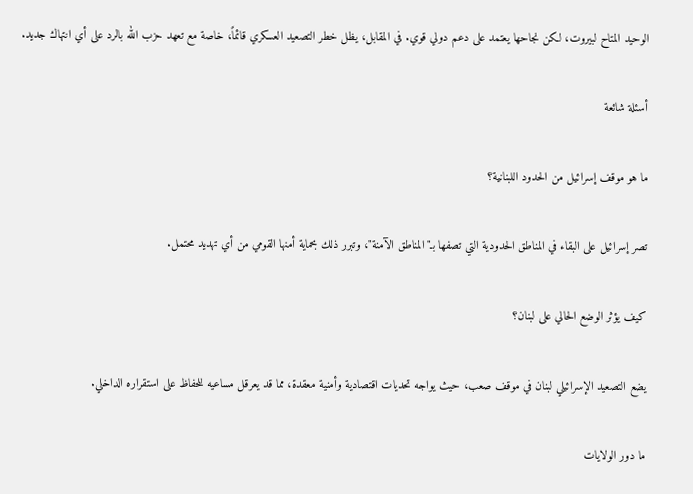الوحيد المتاح لبيروت، لكن نجاحها يعتمد على دعم دولي قوي. في المقابل، يظل خطر التصعيد العسكري قائماً، خاصة مع تعهد حزب الله بالرد على أي انتهاك جديد.

أسئلة شائعة

ما هو موقف إسرائيل من الحدود اللبنانية؟

تصر إسرائيل على البقاء في المناطق الحدودية التي تصفها بـ"المناطق الآمنة"، وتبرر ذلك بحماية أمنها القومي من أي تهديد محتمل.

كيف يؤثر الوضع الحالي على لبنان؟

يضع التصعيد الإسرائيلي لبنان في موقف صعب، حيث يواجه تحديات اقتصادية وأمنية معقدة، مما قد يعرقل مساعيه للحفاظ على استقراره الداخلي.

ما دور الولايات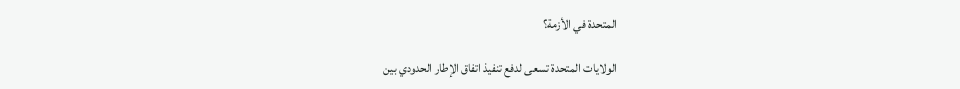المتحدة في الأزمة؟

الولايات المتحدة تسعى لدفع تنفيذ اتفاق الإطار الحدودي بين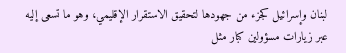لبنان وإسرائيل كجزء من جهودها لتحقيق الاستقرار الإقليمي، وهو ما تسعى إليه عبر زيارات مسؤولين كبار مثل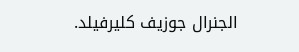الجنرال جوزيف كليرفيلد.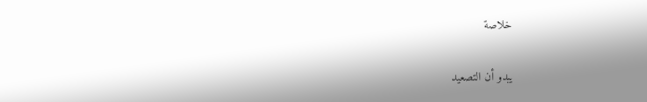خلاصة

يبدو أن التصعيد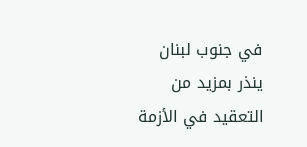في جنوب لبنان ينذر بمزيد من التعقيد في الأزمة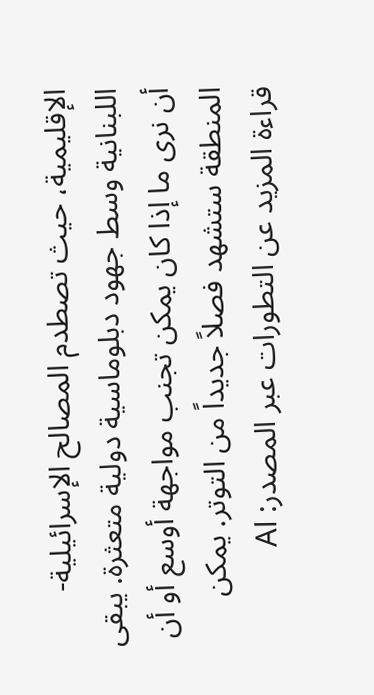الإقليمية، حيث تصطدم المصالح الإسرائيلية-اللبنانية وسط جهود دبلوماسية دولية متعثرة. يبقى أن نرى ما إذا كان يمكن تجنب مواجهة أوسع أو أن المنطقة ستشهد فصلاً جديداً من التوتر. يمكن قراءة المزيد عن التطورات عبر المصدر: Al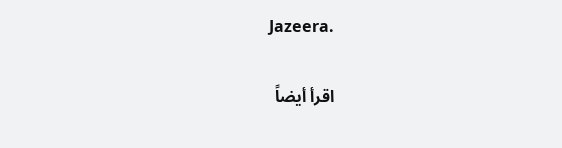Jazeera.

اقرأ أيضاً